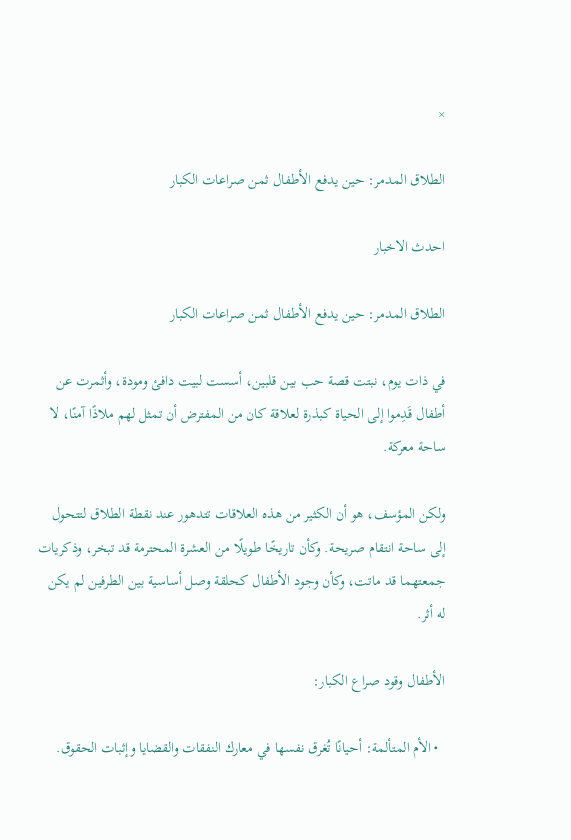×

الطلاق المدمر: حين يدفع الأطفال ثمن صراعات الكبار

احدث الاخبار

الطلاق المدمر: حين يدفع الأطفال ثمن صراعات الكبار

في ذات يوم، نبتت قصة حب بين قلبين، أسست لبيت دافئ ومودة، وأثمرت عن أطفال قَدِموا إلى الحياة كبذرة لعلاقة كان من المفترض أن تمثل لهم ملاذًا آمنًا، لا ساحة معركة.

ولكن المؤسف، هو أن الكثير من هذه العلاقات تتدهور عند نقطة الطلاق لتتحول إلى ساحة انتقام صريحة. وكأن تاريخًا طويلًا من العشرة المحترمة قد تبخر، وذكريات جمعتهما قد ماتت، وكأن وجود الأطفال كحلقة وصل أساسية بين الطرفين لم يكن له أثر.

الأطفال وقود صراع الكبار:

  • الأم المتألمة: أحيانًا تُغرق نفسها في معارك النفقات والقضايا وإثبات الحقوق.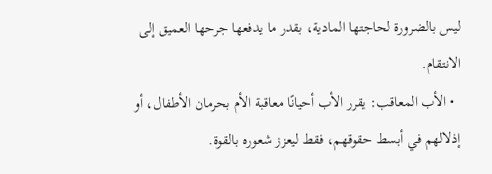ليس بالضرورة لحاجتها المادية، بقدر ما يدفعها جرحها العميق إلى الانتقام.
  • الأب المعاقب: يقرر الأب أحيانًا معاقبة الأم بحرمان الأطفال، أو إذلالهم في أبسط حقوقهم، فقط ليعزز شعوره بالقوة.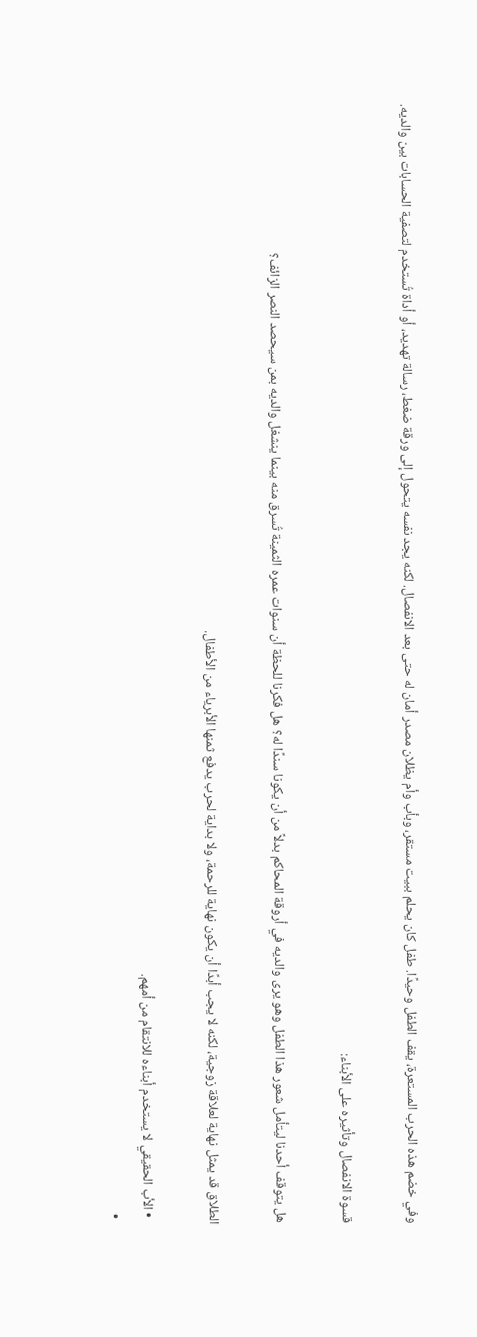وفي خضم هذه الحرب المستعرة، يقف الطفل وحيدًا. طفل كان يحلم ببيت مستقر، وبأب وأم يظلان مصدر أمان له حتى بعد الانفصال. لكنه يجد نفسه يتحول إلى ورقة ضغط، رسالة تهديد، أو أداة تُستخدم لتصفية الحسابات بين والديه.

قسوة الانفصال وتأثيره على الأبناء:

هل يتوقف أحدنا ليتأمل شعور هذا الطفل وهو يرى والديه في أروقة المحاكم بدلاً من أن يكونا سندًا له؟ هل فكرنا للحظة أن سنوات عمره الثمينة تُسرق منه بينما ينشغل والديه بمن سيحصد النصر الزائف؟

الطلاق قد يمثل نهاية لعلاقة زوجية، لكنه لا يجب أبدًا أن يكون نهاية للرحمة، ولا بداية لحرب يدفع ثمنها الأبرياء من الأطفال.

  • الأب الحقيقي لا يستخدم أبناءه للانتقام من أمهم.
  •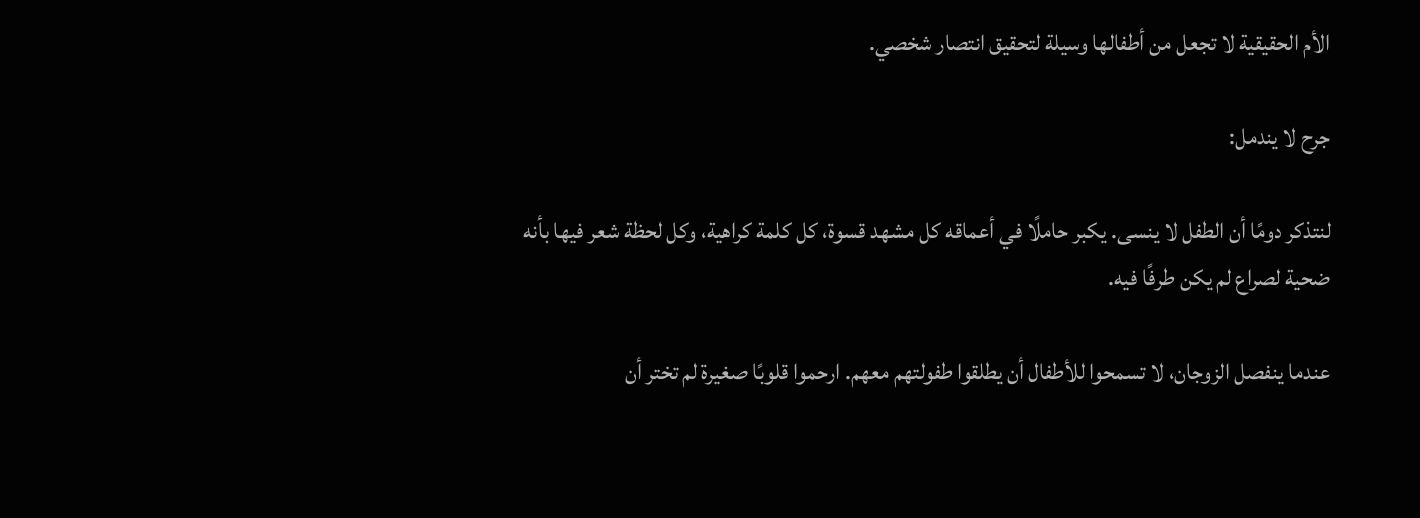الأم الحقيقية لا تجعل من أطفالها وسيلة لتحقيق انتصار شخصي.

جرح لا يندمل:

لنتذكر دومًا أن الطفل لا ينسى. يكبر حاملًا في أعماقه كل مشهد قسوة، كل كلمة كراهية، وكل لحظة شعر فيها بأنه ضحية لصراع لم يكن طرفًا فيه.

عندما ينفصل الزوجان، لا تسمحوا للأطفال أن يطلقوا طفولتهم معهم. ارحموا قلوبًا صغيرة لم تختر أن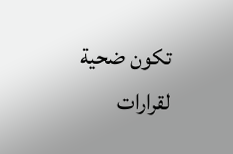تكون ضحية لقرارات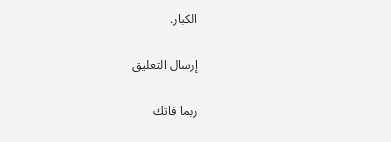الكبار.

إرسال التعليق

ربما فاتك